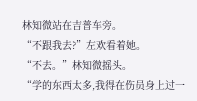林知微站在吉普车旁。
“不跟我去?”左欢看着她。
“不去。”林知微摇头。
“学的东西太多,我得在伤员身上过一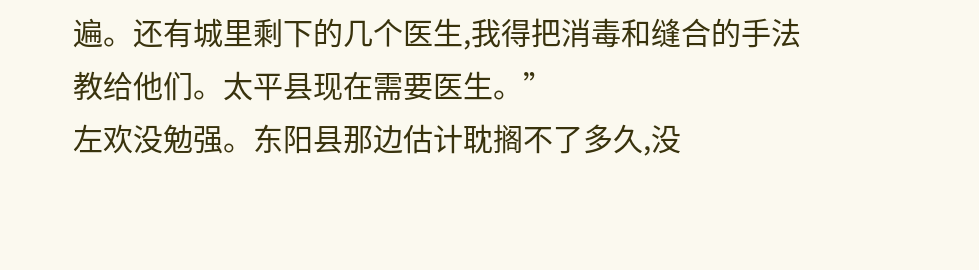遍。还有城里剩下的几个医生,我得把消毒和缝合的手法教给他们。太平县现在需要医生。”
左欢没勉强。东阳县那边估计耽搁不了多久,没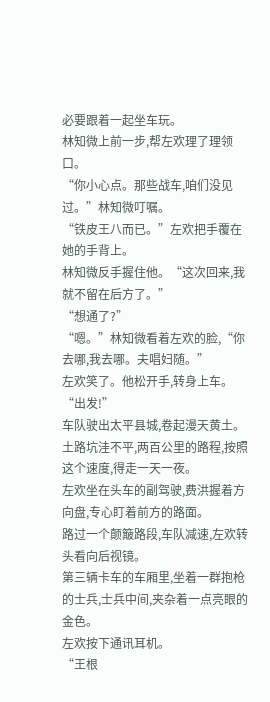必要跟着一起坐车玩。
林知微上前一步,帮左欢理了理领口。
“你小心点。那些战车,咱们没见过。”林知微叮嘱。
“铁皮王八而已。”左欢把手覆在她的手背上。
林知微反手握住他。“这次回来,我就不留在后方了。”
“想通了?”
“嗯。”林知微看着左欢的脸,“你去哪,我去哪。夫唱妇随。”
左欢笑了。他松开手,转身上车。
“出发!”
车队驶出太平县城,卷起漫天黄土。
土路坑洼不平,两百公里的路程,按照这个速度,得走一天一夜。
左欢坐在头车的副驾驶,费洪握着方向盘,专心盯着前方的路面。
路过一个颠簸路段,车队减速,左欢转头看向后视镜。
第三辆卡车的车厢里,坐着一群抱枪的士兵,士兵中间,夹杂着一点亮眼的金色。
左欢按下通讯耳机。
“王根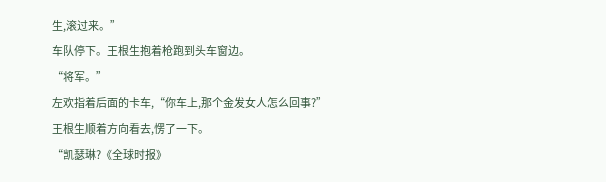生,滚过来。”
车队停下。王根生抱着枪跑到头车窗边。
“将军。”
左欢指着后面的卡车,“你车上,那个金发女人怎么回事?”
王根生顺着方向看去,愣了一下。
“凯瑟琳?《全球时报》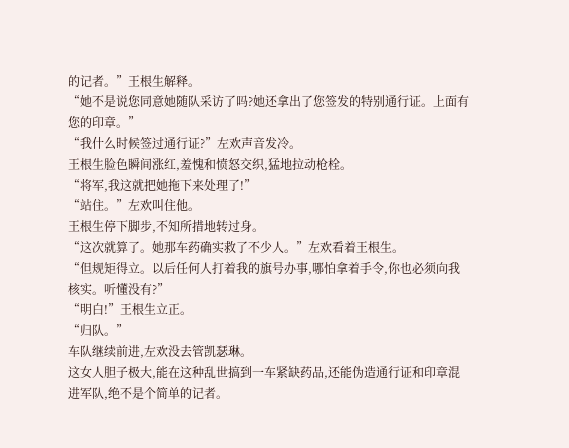的记者。”王根生解释。
“她不是说您同意她随队采访了吗?她还拿出了您签发的特别通行证。上面有您的印章。”
“我什么时候签过通行证?”左欢声音发冷。
王根生脸色瞬间涨红,羞愧和愤怒交织,猛地拉动枪栓。
“将军,我这就把她拖下来处理了!”
“站住。”左欢叫住他。
王根生停下脚步,不知所措地转过身。
“这次就算了。她那车药确实救了不少人。”左欢看着王根生。
“但规矩得立。以后任何人打着我的旗号办事,哪怕拿着手令,你也必须向我核实。听懂没有?”
“明白!”王根生立正。
“归队。”
车队继续前进,左欢没去管凯瑟琳。
这女人胆子极大,能在这种乱世搞到一车紧缺药品,还能伪造通行证和印章混进军队,绝不是个简单的记者。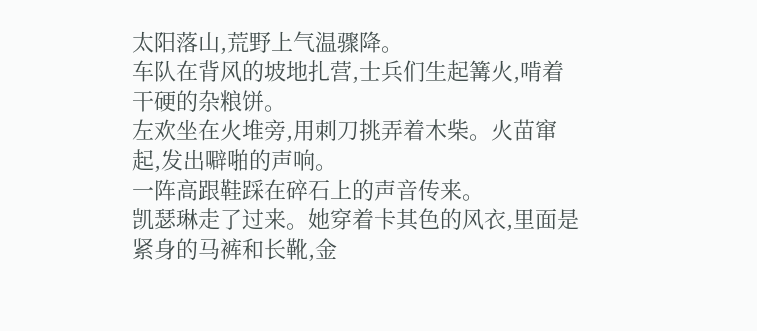太阳落山,荒野上气温骤降。
车队在背风的坡地扎营,士兵们生起篝火,啃着干硬的杂粮饼。
左欢坐在火堆旁,用刺刀挑弄着木柴。火苗窜起,发出噼啪的声响。
一阵高跟鞋踩在碎石上的声音传来。
凯瑟琳走了过来。她穿着卡其色的风衣,里面是紧身的马裤和长靴,金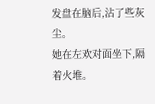发盘在脑后,沾了些灰尘。
她在左欢对面坐下,隔着火堆。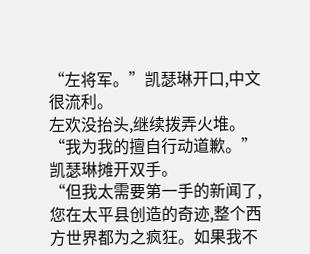“左将军。”凯瑟琳开口,中文很流利。
左欢没抬头,继续拨弄火堆。
“我为我的擅自行动道歉。”凯瑟琳摊开双手。
“但我太需要第一手的新闻了,您在太平县创造的奇迹,整个西方世界都为之疯狂。如果我不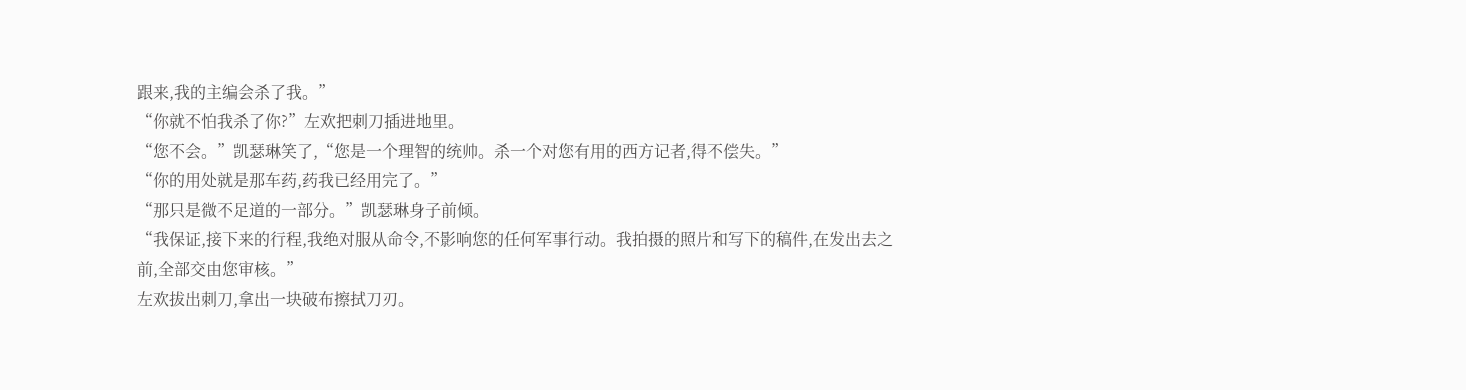跟来,我的主编会杀了我。”
“你就不怕我杀了你?”左欢把刺刀插进地里。
“您不会。”凯瑟琳笑了,“您是一个理智的统帅。杀一个对您有用的西方记者,得不偿失。”
“你的用处就是那车药,药我已经用完了。”
“那只是微不足道的一部分。”凯瑟琳身子前倾。
“我保证,接下来的行程,我绝对服从命令,不影响您的任何军事行动。我拍摄的照片和写下的稿件,在发出去之前,全部交由您审核。”
左欢拔出刺刀,拿出一块破布擦拭刀刃。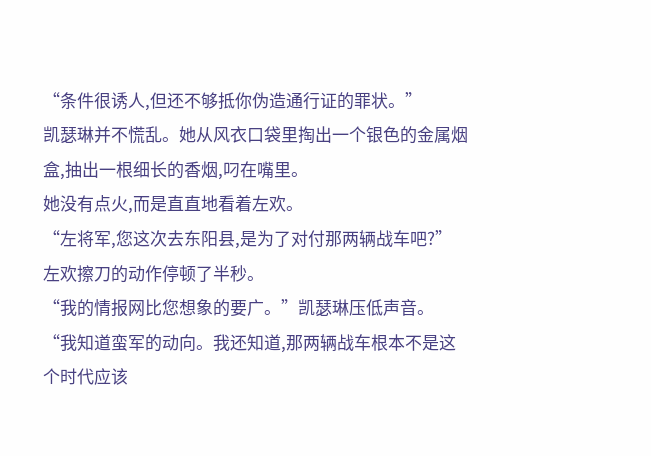“条件很诱人,但还不够抵你伪造通行证的罪状。”
凯瑟琳并不慌乱。她从风衣口袋里掏出一个银色的金属烟盒,抽出一根细长的香烟,叼在嘴里。
她没有点火,而是直直地看着左欢。
“左将军,您这次去东阳县,是为了对付那两辆战车吧?”
左欢擦刀的动作停顿了半秒。
“我的情报网比您想象的要广。”凯瑟琳压低声音。
“我知道蛮军的动向。我还知道,那两辆战车根本不是这个时代应该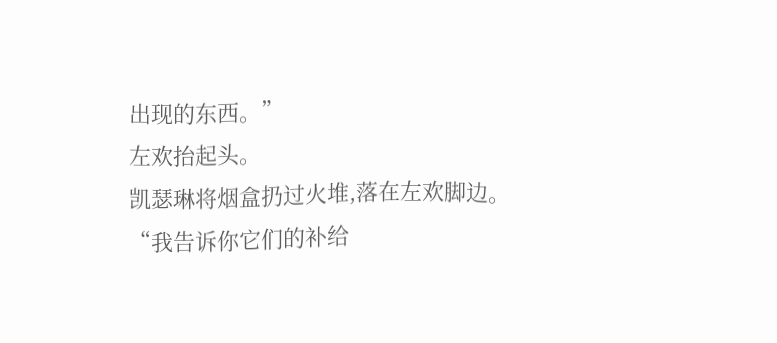出现的东西。”
左欢抬起头。
凯瑟琳将烟盒扔过火堆,落在左欢脚边。
“我告诉你它们的补给